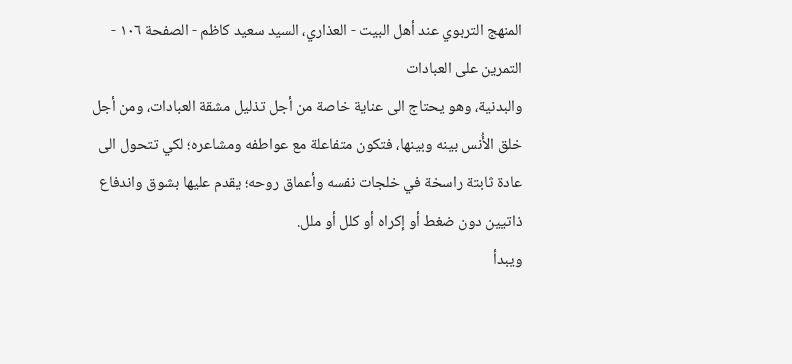المنهج التربوي عند أهل البيت - العذاري، السيد سعيد كاظم - الصفحة ١٠٦ - التمرين على العبادات
والبدنية، وهو يحتاج الى عناية خاصة من أجل تذليل مشقة العبادات، ومن أجل خلق الأُنس بينه وبينها، فتكون متفاعلة مع عواطفه ومشاعره؛ لكي تتحول الى عادة ثابتة راسخة في خلجات نفسه وأعماق روحه؛ يقدم عليها بشوق واندفاع ذاتيين دون ضغط أو إكراه أو كلل أو ملل.
ويبدأ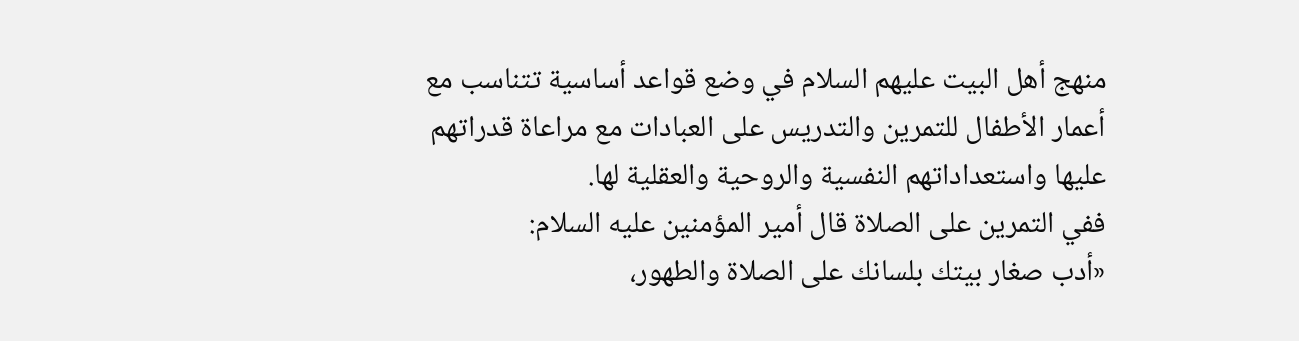منهج أهل البيت عليهم السلام في وضع قواعد أساسية تتناسب مع أعمار الأطفال للتمرين والتدريس على العبادات مع مراعاة قدراتهم عليها واستعداداتهم النفسية والروحية والعقلية لها.
ففي التمرين على الصلاة قال أمير المؤمنين عليه السلام:
«أدب صغار بيتك بلسانك على الصلاة والطهور،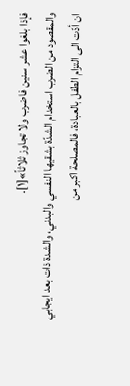فإذا بلغوا عشر سنين فاضرب ولا تجاوز ثلاثاً»[١].
والمقصود من الضرب استخدام الشدّة بشقيها النفسي والبدني، والشدة ذات بعد ايجابي ان أدّت الى التزام الطفل بالعبادة، فالمصلحة اكبر من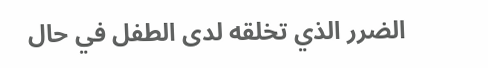الضرر الذي تخلقه لدى الطفل في حال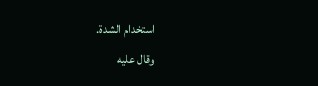استخدام الشدة.
وقال عليه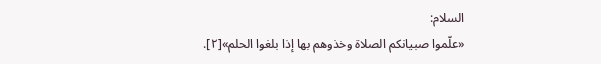السلام:
«علّموا صبيانكم الصلاة وخذوهم بها إذا بلغوا الحلم»[٢].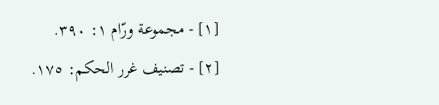[١] - مجموعة ورّام ١: ٣٩٠.
[٢] - تصنيف غرر الحكم: ١٧٥.